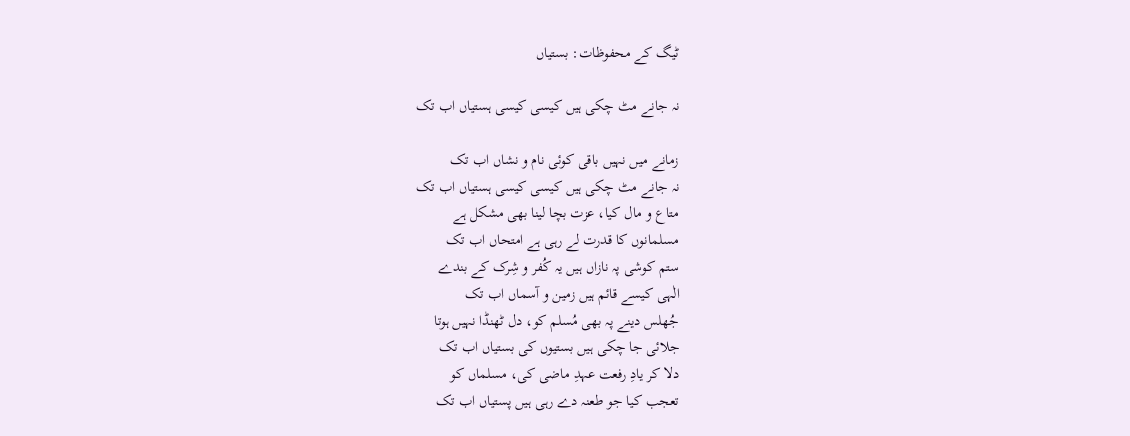ٹیگ کے محفوظات: بستیاں

نہ جانے مٹ چکی ہیں کیسی کیسی ہستیاں اب تک

زمانے میں نہیں باقی کوئی نام و نشاں اب تک
نہ جانے مٹ چکی ہیں کیسی کیسی ہستیاں اب تک
متاع و مال کیا، عزت بچا لینا بھی مشکل ہے
مسلمانوں کا قدرت لے رہی ہے امتحاں اب تک
ستم کوشی پہ نازاں ہیں یہ کُفر و شِرک کے بندے
الٰہی کیسے قائم ہیں زمین و آسماں اب تک
جُھلس دینے پہ بھی مُسلم کو، دل ٹھنڈا نہیں ہوتا
جلائی جا چکی ہیں بستیوں کی بستیاں اب تک
دلا کر یادِ رفعت عہدِ ماضی کی، مسلماں کو
تعجب کیا جو طعنہ دے رہی ہیں پستیاں اب تک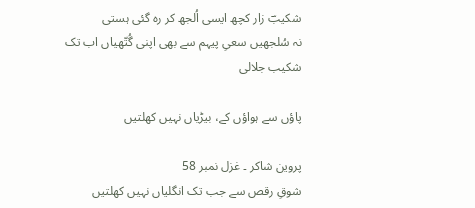شکیبؔ زار کچھ ایسی اُلجھ کر رہ گئی ہستی
نہ سُلجھیں سعیِ پیہم سے بھی اپنی گُتّھیاں اب تک
شکیب جلالی

پاؤں سے ہواؤں کے، بیڑیاں نہیں کھلتیں

پروین شاکر ۔ غزل نمبر 58
شوقِ رقص سے جب تک انگلیاں نہیں کھلتیں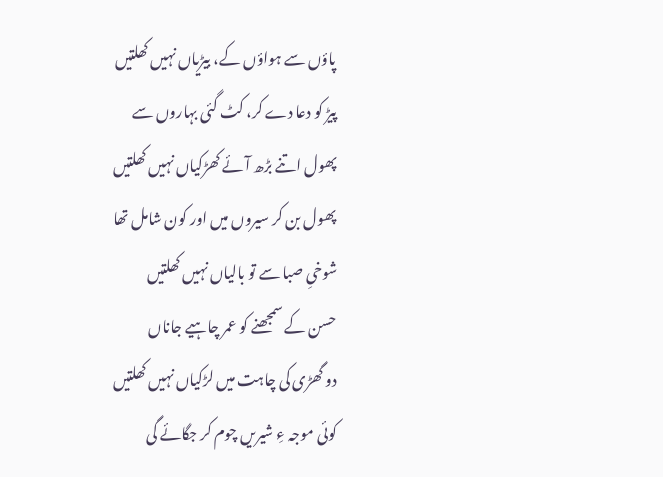پاؤں سے ہواؤں کے، بیڑیاں نہیں کھلتیں
پیڑ کو دعا دے کر، کٹ گئی بہاروں سے
پھول اتنے بڑھ آئے کھڑکیاں نہیں کھلتیں
پھول بن کر سیروں میں اور کون شامل تھا
شوخیِ صبا سے تو بالیاں نہیں کھلتیں
حسن کے سمجھنے کو عمر چاہیے جاناں
دو گھڑی کی چاہت میں لڑکیاں نہیں کھلتیں
کوئی موجہ ءِ شیریں چوم کر جگائے گی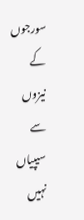سورجوں کے نیزوں سے سیپیاں نہیں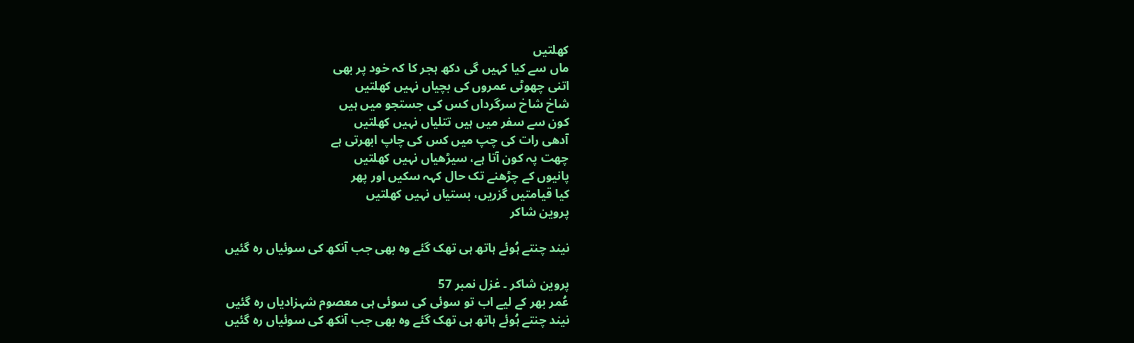کھلتیں
ماں سے کیا کہیں گی دکھ ہجر کا کہ خود پر بھی
اتنی چھوٹی عمروں کی بچیاں نہیں کھلتیں
شاخ شاخ سرگرداں کس کی جستجو میں ہیں
کون سے سفر میں ہیں تتلیاں نہیں کھلتیں
آدھی رات کی چپ میں کس کی چاپ ابھرتی ہے
چھت پہ کون آتا ہے، سیڑھیاں نہیں کھلتیں
پانیوں کے چڑھنے تک حال کہہ سکیں اور پھر
کیا قیامتیں گزریں، بستیاں نہیں کھلتیں
پروین شاکر

نیند چنتے ہُوئے ہاتھ ہی تھک گئے وہ بھی جب آنکھ کی سوئیاں رہ گئیں

پروین شاکر ۔ غزل نمبر 57
عُمر بھر کے لیے اب تو سوئی کی سوئی ہی معصوم شہزادیاں رہ گئیں
نیند چنتے ہُوئے ہاتھ ہی تھک گئے وہ بھی جب آنکھ کی سوئیاں رہ گئیں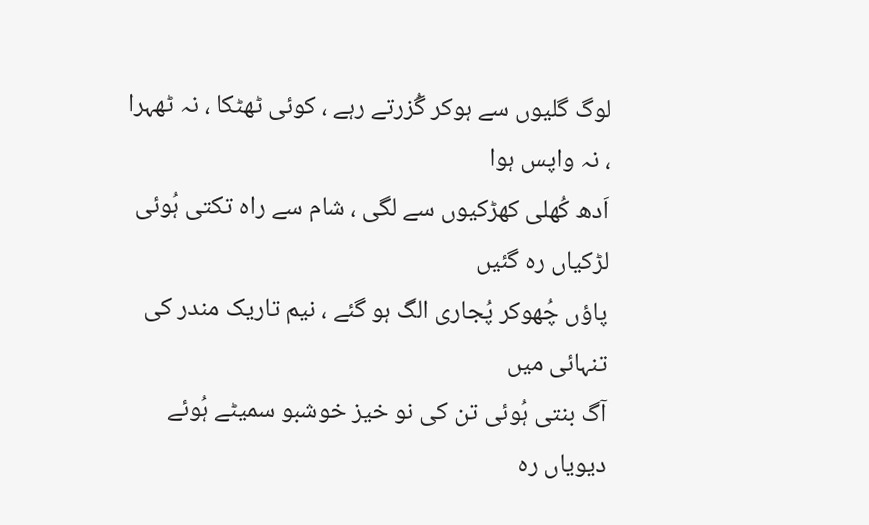لوگ گلیوں سے ہوکر گُزرتے رہے ، کوئی ٹھٹکا ، نہ ٹھہرا ، نہ واپس ہوا
اَدھ کُھلی کھڑکیوں سے لگی ، شام سے راہ تکتی ہُوئی لڑکیاں رہ گئیں
پاؤں چُھوکر پُجاری الگ ہو گئے ، نیم تاریک مندر کی تنہائی میں
آگ بنتی ہُوئی تن کی نو خیز خوشبو سمیٹے ہُوئے دیویاں رہ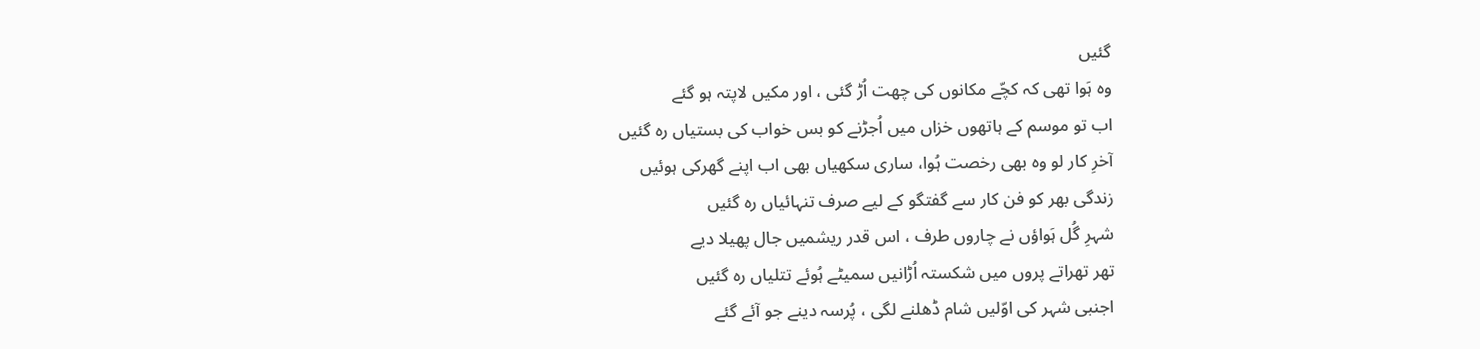گئیں
وہ ہَوا تھی کہ کچّے مکانوں کی چھت اُڑ گئی ، اور مکیں لاپتہ ہو گئے
اب تو موسم کے ہاتھوں خزاں میں اُجڑنے کو بس خواب کی بستیاں رہ گئیں
آخرِ کار لو وہ بھی رخصت ہُوا، ساری سکھیاں بھی اب اپنے گھرکی ہوئیں
زندگی بھر کو فن کار سے گفتگو کے لیے صرف تنہائیاں رہ گئیں
شہرِ گُل ہَواؤں نے چاروں طرف ، اس قدر ریشمیں جال پھیلا دیے
تھر تھراتے پروں میں شکستہ اُڑانیں سمیٹے ہُوئے تتلیاں رہ گئیں
اجنبی شہر کی اوّلیں شام ڈھلنے لگی ، پُرسہ دینے جو آئے گئے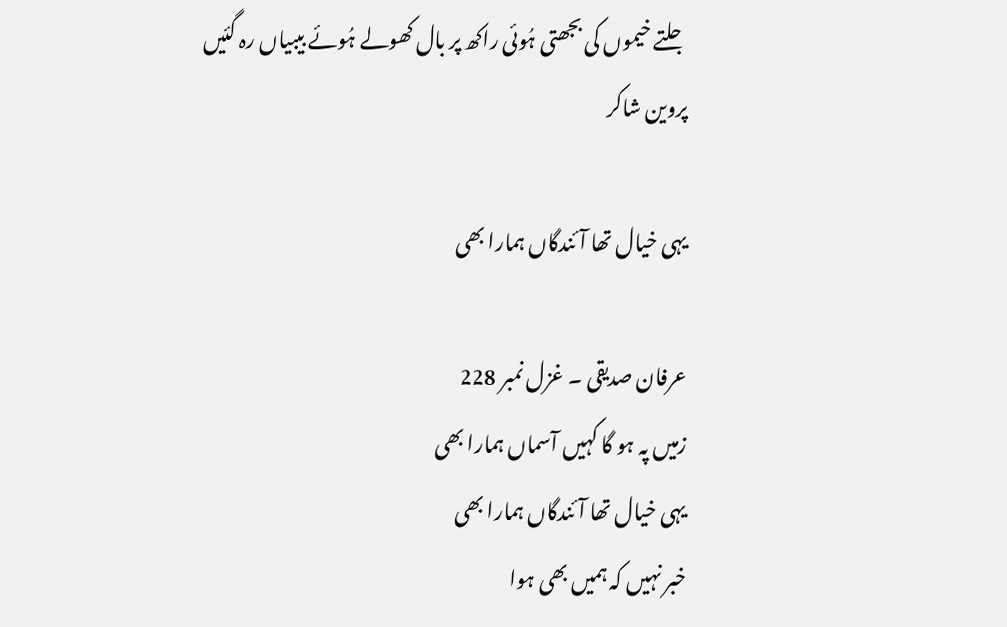جلتے خیموں کی بجھتی ہُوئی راکھ پر بال کھولے ہُوئے بیبیاں رہ گئیں
پروین شاکر

یہی خیال تھا آئندگاں ہمارا بھی

عرفان صدیقی ۔ غزل نمبر 228
زمیں پہ ہو گا کہیں آسماں ہمارا بھی
یہی خیال تھا آئندگاں ہمارا بھی
خبر نہیں کہ ہمیں بھی ہوا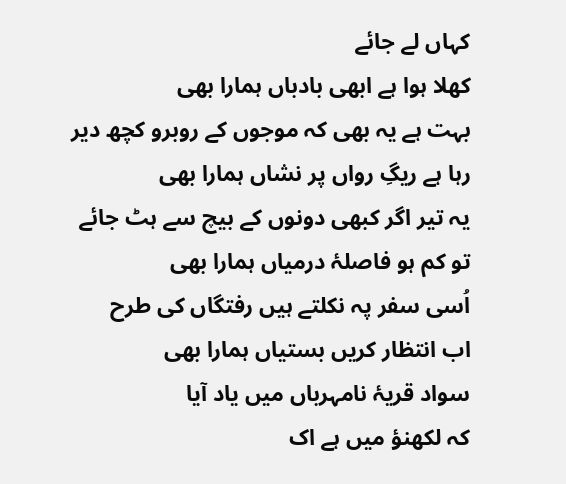کہاں لے جائے
کھلا ہوا ہے ابھی بادباں ہمارا بھی
بہت ہے یہ بھی کہ موجوں کے روبرو کچھ دیر
رہا ہے ریگِ رواں پر نشاں ہمارا بھی
یہ تیر اگر کبھی دونوں کے بیچ سے ہٹ جائے
تو کم ہو فاصلۂ درمیاں ہمارا بھی
اُسی سفر پہ نکلتے ہیں رفتگاں کی طرح
اب انتظار کریں بستیاں ہمارا بھی
سواد قریۂ نامہرباں میں یاد آیا
کہ لکھنؤ میں ہے اک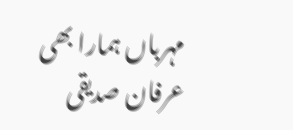مہرباں ہمارا بھی
عرفان صدیقی